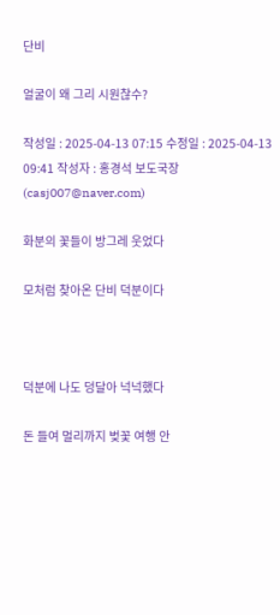단비

얼굴이 왜 그리 시원찮수?

작성일 : 2025-04-13 07:15 수정일 : 2025-04-13 09:41 작성자 : 홍경석 보도국장 (casj007@naver.com)

화분의 꽃들이 방그레 웃었다

모처럼 찾아온 단비 덕분이다



덕분에 나도 덩달아 넉넉했다

돈 들여 멀리까지 벚꽃 여행 안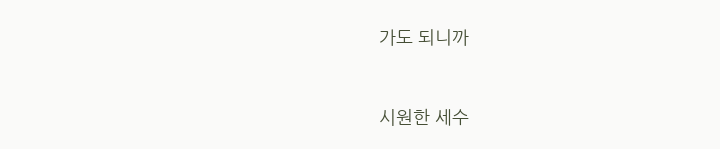가도 되니까



시원한 세수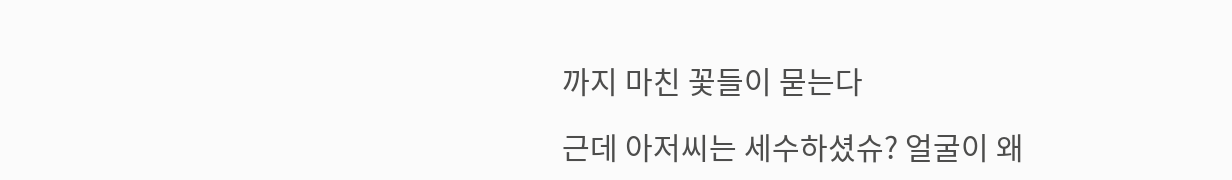까지 마친 꽃들이 묻는다

근데 아저씨는 세수하셨슈? 얼굴이 왜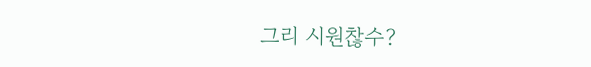그리 시원찮수?